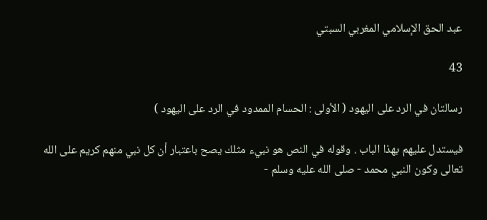عبد الحق الإسلامي المغربي السبتي

43

رسالتان في الرد على اليهود ( الأولى : الحسام الممدود في الرد على اليهود )

فيستدل عليهم بهذا الباب . وقوله في النص هو نبيء مثلك يصح باعتبار أن كل نبي منهم كريم على الله تعالى وكون النبي محمد - صلى الله عليه وسلم -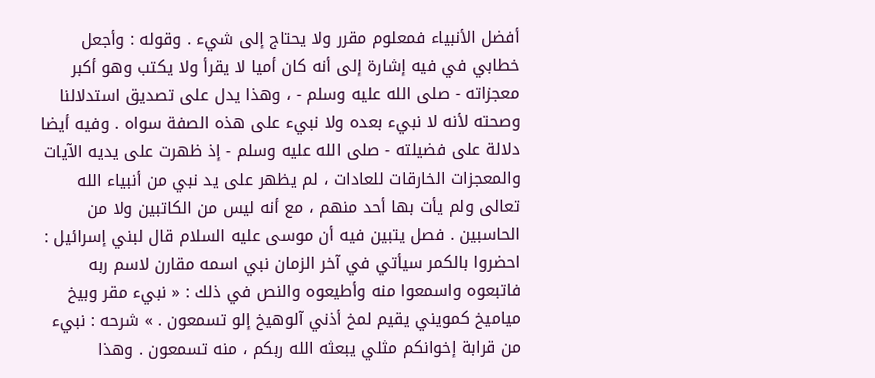أفضل الأنبياء فمعلوم مقرر ولا يحتاج إلى شيء . وقوله : وأجعل خطابي في فيه إشارة إلى أنه كان أميا لا يقرأ ولا يكتب وهو أكبر معجزاته - صلى الله عليه وسلم - ، وهذا يدل على تصديق استدلالنا وصحته لأنه لا نبيء بعده ولا نبيء على هذه الصفة سواه . وفيه أيضا دلالة على فضيلته - صلى الله عليه وسلم - إذ ظهرت على يديه الآيات والمعجزات الخارقات للعادات ، لم يظهر على يد نبي من أنبياء الله تعالى ولم يأت بها أحد منهم ، مع أنه ليس من الكاتبين ولا من الحاسبين . فصل يتبين فيه أن موسى عليه السلام قال لبني إسرائيل : احضروا بالكمر سيأتي في آخر الزمان نبي اسمه مقارن لاسم ربه فاتبعوه واسمعوا منه وأطيعوه والنص في ذلك : « نبيء مقر وبيخ مياميخ كمويني يقيم لمخ أذني آلوهيخ إلو تسمعون . » شرحه : نبيء من قرابة إخوانكم مثلي يبعثه الله ربكم ، منه تسمعون . وهذا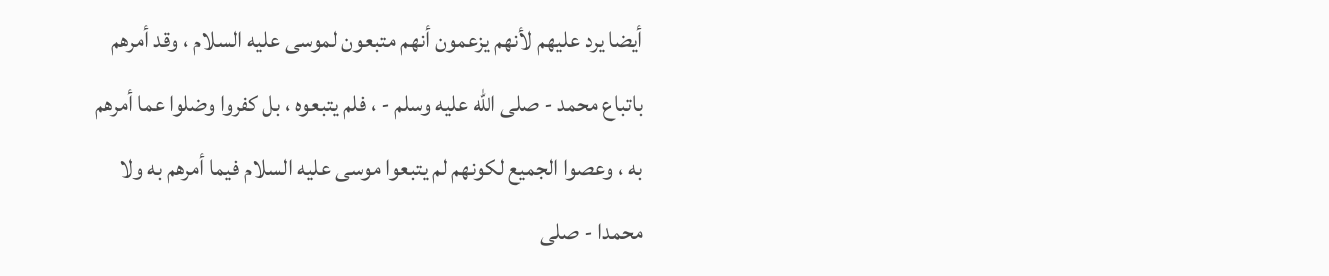أيضا يرد عليهم لأنهم يزعمون أنهم متبعون لموسى عليه السلام ، وقد أمرهم باتباع محمد - صلى الله عليه وسلم - ، فلم يتبعوه ، بل كفروا وضلوا عما أمرهم به ، وعصوا الجميع لكونهم لم يتبعوا موسى عليه السلام فيما أمرهم به ولا محمدا - صلى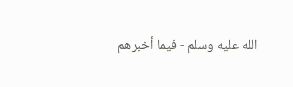الله عليه وسلم - فيما أخبرهم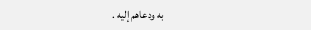به ودعاهم إليه .